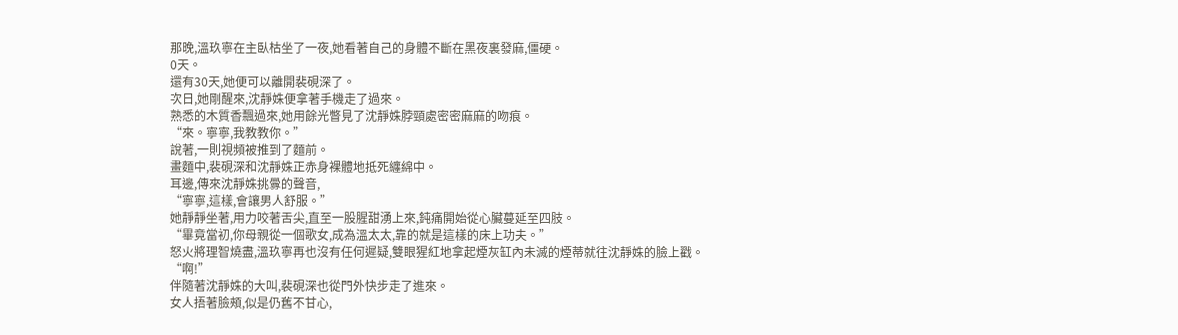那晚,溫玖寧在主臥枯坐了一夜,她看著自己的身體不斷在黑夜裏發麻,僵硬。
0天。
還有30天,她便可以離開裴硯深了。
次日,她剛醒來,沈靜姝便拿著手機走了過來。
熟悉的木質香飄過來,她用餘光瞥見了沈靜姝脖頸處密密麻麻的吻痕。
“來。寧寧,我教教你。”
說著,一則視頻被推到了麵前。
畫麵中,裴硯深和沈靜姝正赤身裸體地抵死纏綿中。
耳邊,傳來沈靜姝挑釁的聲音,
“寧寧,這樣,會讓男人舒服。”
她靜靜坐著,用力咬著舌尖,直至一股腥甜湧上來,鈍痛開始從心臟蔓延至四肢。
“畢竟當初,你母親從一個歌女,成為溫太太,靠的就是這樣的床上功夫。”
怒火將理智燒盡,溫玖寧再也沒有任何遲疑,雙眼猩紅地拿起煙灰缸內未滅的煙蒂就往沈靜姝的臉上戳。
“啊!”
伴隨著沈靜姝的大叫,裴硯深也從門外快步走了進來。
女人捂著臉頰,似是仍舊不甘心,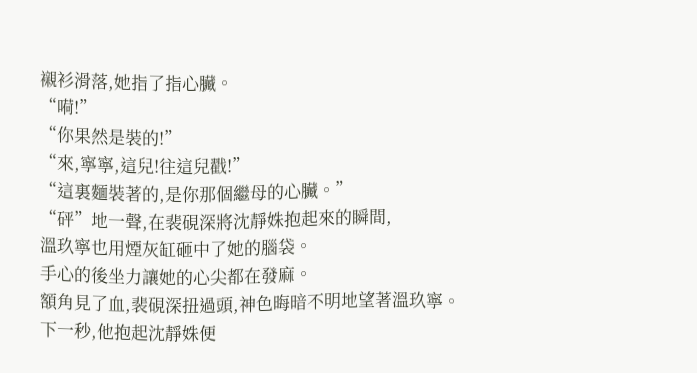襯衫滑落,她指了指心臟。
“嗬!”
“你果然是裝的!”
“來,寧寧,這兒!往這兒戳!”
“這裏麵裝著的,是你那個繼母的心臟。”
“砰”地一聲,在裴硯深將沈靜姝抱起來的瞬間,
溫玖寧也用煙灰缸砸中了她的腦袋。
手心的後坐力讓她的心尖都在發麻。
額角見了血,裴硯深扭過頭,神色晦暗不明地望著溫玖寧。
下一秒,他抱起沈靜姝便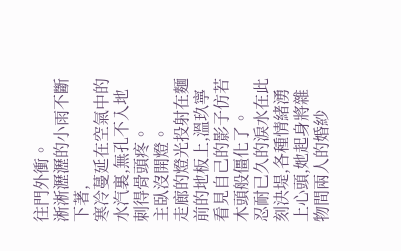往門外衝。
淅淅瀝瀝的小雨不斷下著,
寒冷蔓延在空氣中的水汽裏,無孔不入地刺得骨頭疼。
主臥沒開燈。
走廊的燈光投射在麵前的地板上,溫玖寧看見自己的影子仿若木頭般僵化了。
忍耐已久的淚水在此刻決堤,各種情緒湧上心頭,她起身將雜物間兩人的婚紗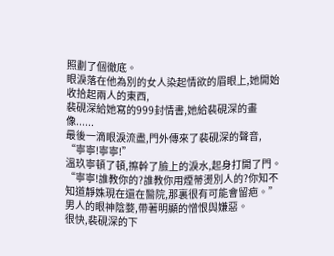照劃了個徹底。
眼淚落在他為別的女人染起情欲的眉眼上,她開始收拾起兩人的東西,
裴硯深給她寫的999封情書,她給裴硯深的畫像......
最後一滴眼淚流盡,門外傳來了裴硯深的聲音,
“寧寧!寧寧!”
溫玖寧頓了頓,擦幹了臉上的淚水,起身打開了門。
“寧寧!誰教你的?誰教你用煙蒂燙別人的?你知不知道靜姝現在還在醫院,那裏很有可能會留疤。”
男人的眼神陰婺,帶著明顯的憎恨與嫌惡。
很快,裴硯深的下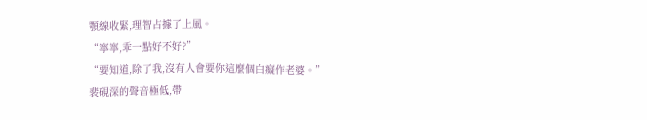顎線收緊,理智占據了上風。
“寧寧,乖一點好不好?”
“要知道,除了我,沒有人會要你這麼個白癡作老婆。”
裴硯深的聲音極低,帶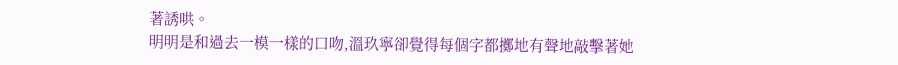著誘哄。
明明是和過去一模一樣的口吻,溫玖寧卻覺得每個字都擲地有聲地敲擊著她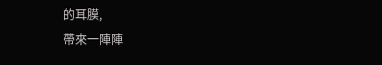的耳膜,
帶來一陣陣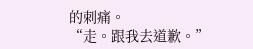的刺痛。
“走。跟我去道歉。”